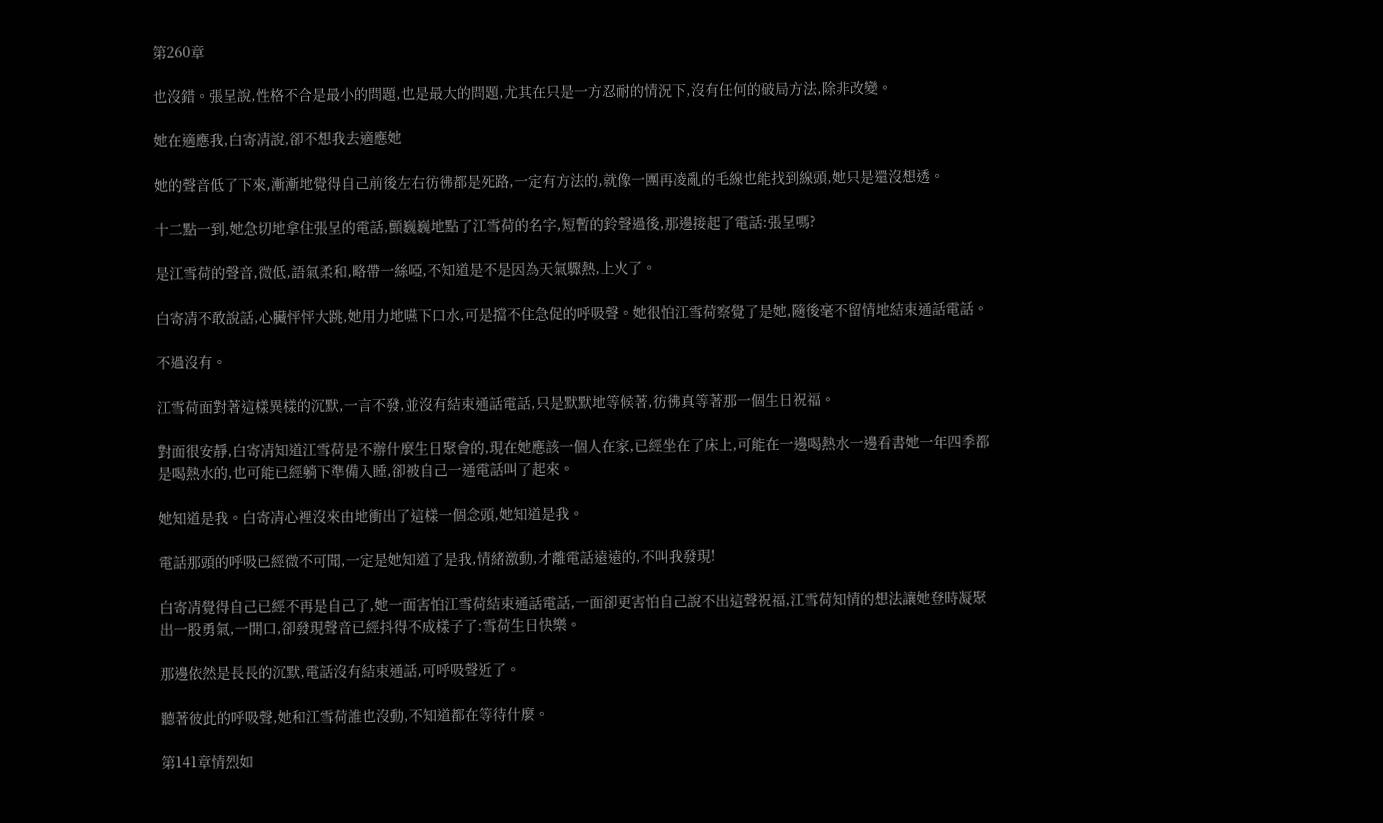第260章

也沒錯。張呈說,性格不合是最小的問題,也是最大的問題,尤其在只是一方忍耐的情況下,沒有任何的破局方法,除非改變。

她在適應我,白寄凊說,卻不想我去適應她

她的聲音低了下來,漸漸地覺得自己前後左右彷彿都是死路,一定有方法的,就像一團再凌亂的毛線也能找到線頭,她只是還沒想透。

十二點一到,她急切地拿住張呈的電話,顫巍巍地點了江雪荷的名字,短暫的鈴聲過後,那邊接起了電話:張呈嗎?

是江雪荷的聲音,微低,語氣柔和,略帶一絲啞,不知道是不是因為天氣驟熱,上火了。

白寄凊不敢說話,心臟怦怦大跳,她用力地嚥下口水,可是擋不住急促的呼吸聲。她很怕江雪荷察覺了是她,隨後毫不留情地結束通話電話。

不過沒有。

江雪荷面對著這樣異樣的沉默,一言不發,並沒有結束通話電話,只是默默地等候著,彷彿真等著那一個生日祝福。

對面很安靜,白寄凊知道江雪荷是不辦什麼生日聚會的,現在她應該一個人在家,已經坐在了床上,可能在一邊喝熱水一邊看書她一年四季都是喝熱水的,也可能已經躺下準備入睡,卻被自己一通電話叫了起來。

她知道是我。白寄凊心裡沒來由地衝出了這樣一個念頭,她知道是我。

電話那頭的呼吸已經微不可聞,一定是她知道了是我,情緒激動,才離電話遠遠的,不叫我發現!

白寄凊覺得自己已經不再是自己了,她一面害怕江雪荷結束通話電話,一面卻更害怕自己說不出這聲祝福,江雪荷知情的想法讓她登時凝聚出一股勇氣,一開口,卻發現聲音已經抖得不成樣子了:雪荷生日快樂。

那邊依然是長長的沉默,電話沒有結束通話,可呼吸聲近了。

聽著彼此的呼吸聲,她和江雪荷誰也沒動,不知道都在等待什麼。

第141章情烈如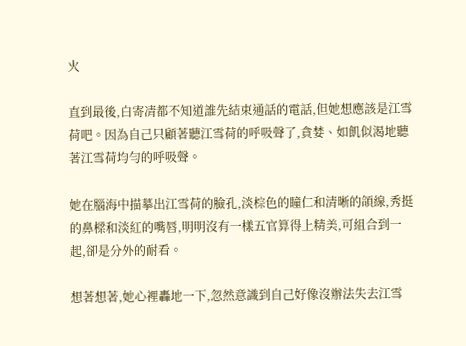火

直到最後,白寄凊都不知道誰先結束通話的電話,但她想應該是江雪荷吧。因為自己只顧著聽江雪荷的呼吸聲了,貪婪、如飢似渴地聽著江雪荷均勻的呼吸聲。

她在腦海中描摹出江雪荷的臉孔,淡棕色的瞳仁和清晰的頜線,秀挺的鼻樑和淡紅的嘴唇,明明沒有一樣五官算得上精美,可組合到一起,卻是分外的耐看。

想著想著,她心裡轟地一下,忽然意識到自己好像沒辦法失去江雪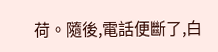荷。隨後,電話便斷了,白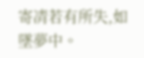寄凊若有所失,如墜夢中。